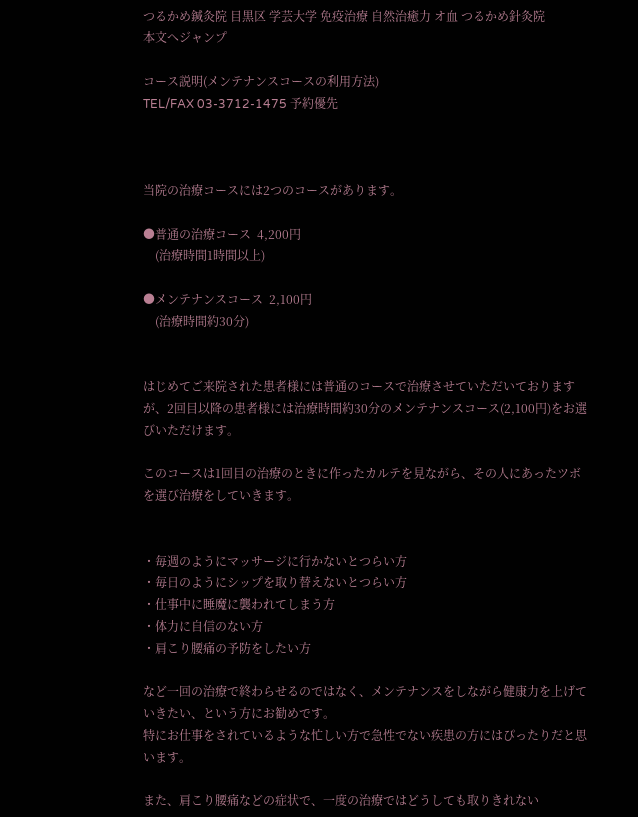つるかめ鍼灸院 目黒区 学芸大学 免疫治療 自然治癒力 オ血 つるかめ針灸院
本文へジャンプ

コース説明(メンテナンスコースの利用方法)
TEL/FAX 03-3712-1475 予約優先



当院の治療コースには2つのコースがあります。

●普通の治療コース  4,200円
    (治療時間1時間以上)

●メンテナンスコース  2,100円
    (治療時間約30分)


はじめてご来院された患者様には普通のコースで治療させていただいておりますが、2回目以降の患者様には治療時間約30分のメンテナンスコース(2,100円)をお選びいただけます。

このコースは1回目の治療のときに作ったカルテを見ながら、その人にあったツボを選び治療をしていきます。


・毎週のようにマッサージに行かないとつらい方
・毎日のようにシップを取り替えないとつらい方
・仕事中に睡魔に襲われてしまう方
・体力に自信のない方
・肩こり腰痛の予防をしたい方

など一回の治療で終わらせるのではなく、メンテナンスをしながら健康力を上げていきたい、という方にお勧めです。
特にお仕事をされているような忙しい方で急性でない疾患の方にはぴったりだと思います。

また、肩こり腰痛などの症状で、一度の治療ではどうしても取りきれない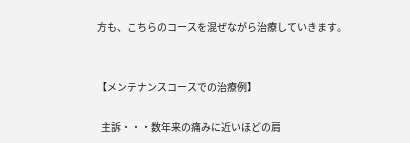方も、こちらのコースを混ぜながら治療していきます。


【メンテナンスコースでの治療例】

  主訴・・・数年来の痛みに近いほどの肩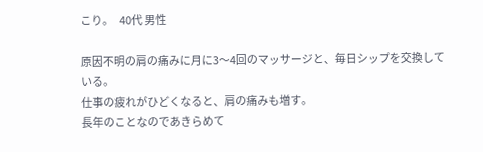こり。   40代 男性

原因不明の肩の痛みに月に3〜4回のマッサージと、毎日シップを交換している。
仕事の疲れがひどくなると、肩の痛みも増す。
長年のことなのであきらめて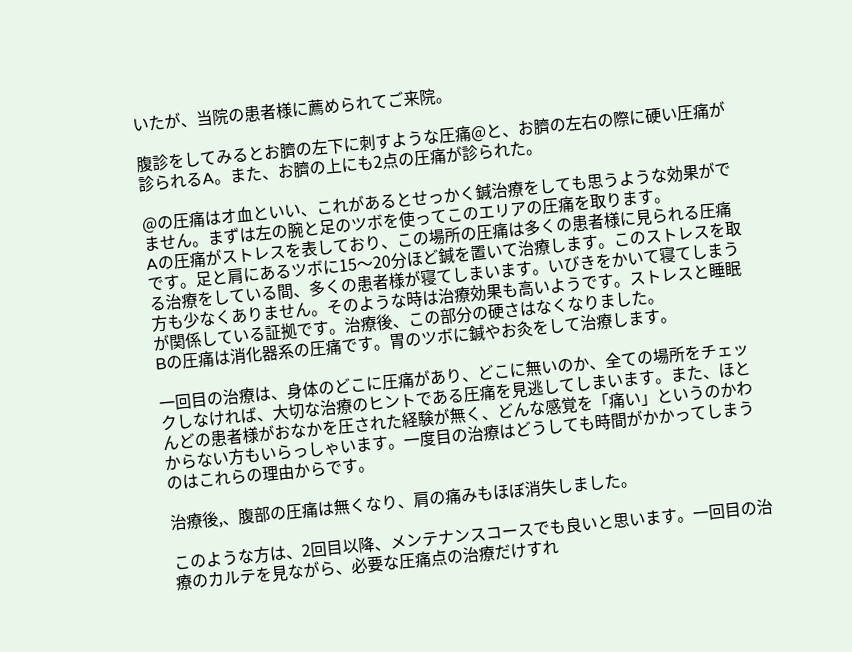いたが、当院の患者様に薦められてご来院。

腹診をしてみるとお臍の左下に刺すような圧痛@と、お臍の左右の際に硬い圧痛が診られるA。また、お臍の上にも2点の圧痛が診られた。

@の圧痛はオ血といい、これがあるとせっかく鍼治療をしても思うような効果がでません。まずは左の腕と足のツボを使ってこのエリアの圧痛を取ります。
Aの圧痛がストレスを表しており、この場所の圧痛は多くの患者様に見られる圧痛です。足と肩にあるツボに15〜20分ほど鍼を置いて治療します。このストレスを取る治療をしている間、多くの患者様が寝てしまいます。いびきをかいて寝てしまう方も少なくありません。そのような時は治療効果も高いようです。ストレスと睡眠が関係している証拠です。治療後、この部分の硬さはなくなりました。
Bの圧痛は消化器系の圧痛です。胃のツボに鍼やお灸をして治療します。

一回目の治療は、身体のどこに圧痛があり、どこに無いのか、全ての場所をチェックしなければ、大切な治療のヒントである圧痛を見逃してしまいます。また、ほとんどの患者様がおなかを圧された経験が無く、どんな感覚を「痛い」というのかわからない方もいらっしゃいます。一度目の治療はどうしても時間がかかってしまうのはこれらの理由からです。

治療後,、腹部の圧痛は無くなり、肩の痛みもほぼ消失しました。

このような方は、2回目以降、メンテナンスコースでも良いと思います。一回目の治療のカルテを見ながら、必要な圧痛点の治療だけすれ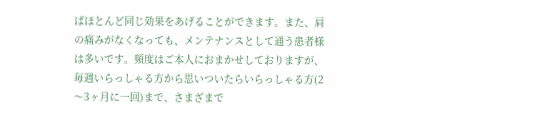ばほとんど同じ効果をあげることができます。また、肩の痛みがなくなっても、メンテナンスとして通う患者様は多いです。頻度はご本人におまかせしておりますが、毎週いらっしゃる方から思いついたらいらっしゃる方(2〜3ヶ月に一回)まで、さまざまで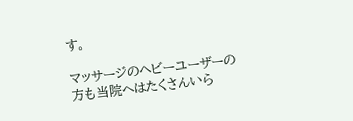す。

マッサージのヘビーユーザーの方も当院へはたくさんいら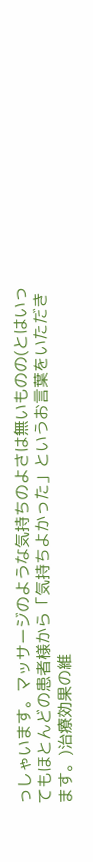っしゃいます。マッサージのような気持ちのよさは無いものの(とはいってもほとんどの患者様から「気持ちよかった」というお言葉をいただきます。)治療効果の維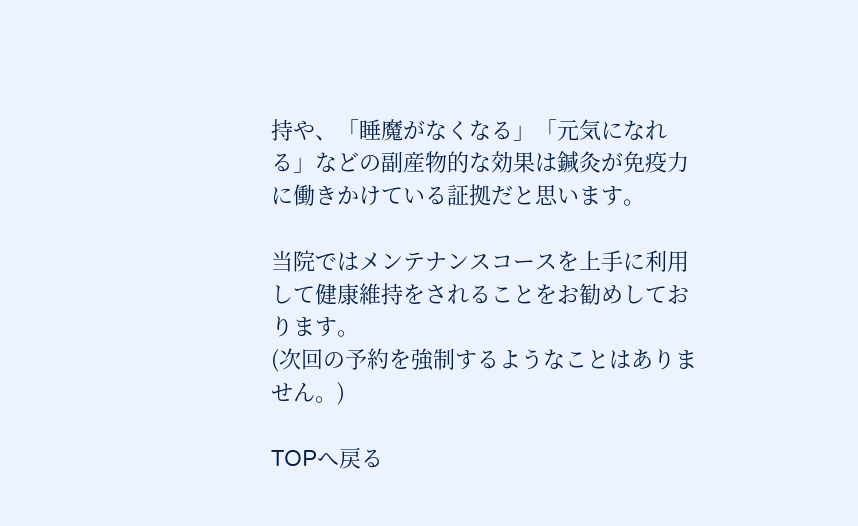持や、「睡魔がなくなる」「元気になれる」などの副産物的な効果は鍼灸が免疫力に働きかけている証拠だと思います。

当院ではメンテナンスコースを上手に利用して健康維持をされることをお勧めしております。
(次回の予約を強制するようなことはありません。)

TOPへ戻る